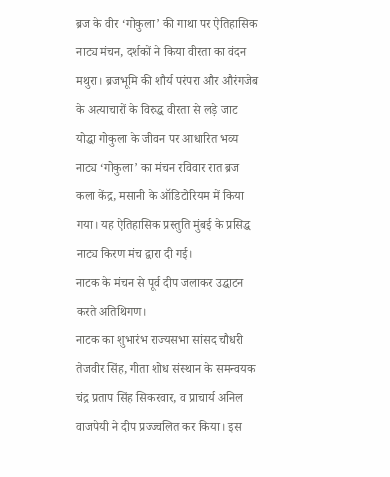ब्रज के वीर ‘गोकुला’ की गाथा पर ऐतिहासिक नाट्य मंचन, दर्शकों ने किया वीरता का वंदन
मथुरा। ब्रजभूमि की शौर्य परंपरा और औरंगजेब के अत्याचारों के विरुद्ध वीरता से लड़े जाट योद्धा गोकुला के जीवन पर आधारित भव्य नाट्य ‘गोकुला’ का मंचन रविवार रात ब्रज कला केंद्र, मसानी के ऑडिटोरियम में किया गया। यह ऐतिहासिक प्रस्तुति मुंबई के प्रसिद्ध नाट्य किरण मंच द्वारा दी गई।
नाटक के मंचन से पूर्व दीप जलाकर उद्घाटन करते अतिथिगण।
नाटक का शुभारंभ राज्यसभा सांसद चौधरी तेजवीर सिंह, गीता शोध संस्थान के समन्वयक चंद्र प्रताप सिंह सिकरवार, व प्राचार्य अनिल वाजपेयी ने दीप प्रज्ज्वलित कर किया। इस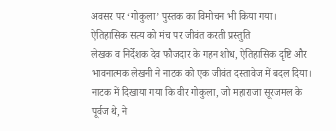अवसर पर ‘गोकुला’ पुस्तक का विमोचन भी किया गया।
ऐतिहासिक सत्य को मंच पर जीवंत करती प्रस्तुति
लेखक व निर्देशक देव फौजदार के गहन शोध, ऐतिहासिक दृष्टि और भावनात्मक लेखनी ने नाटक को एक जीवंत दस्तावेज में बदल दिया। नाटक में दिखाया गया कि वीर गोकुला, जो महाराजा सूरजमल के पूर्वज थे, ने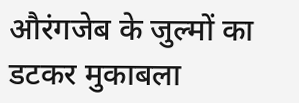औरंगजेब के जुल्मों का डटकर मुकाबला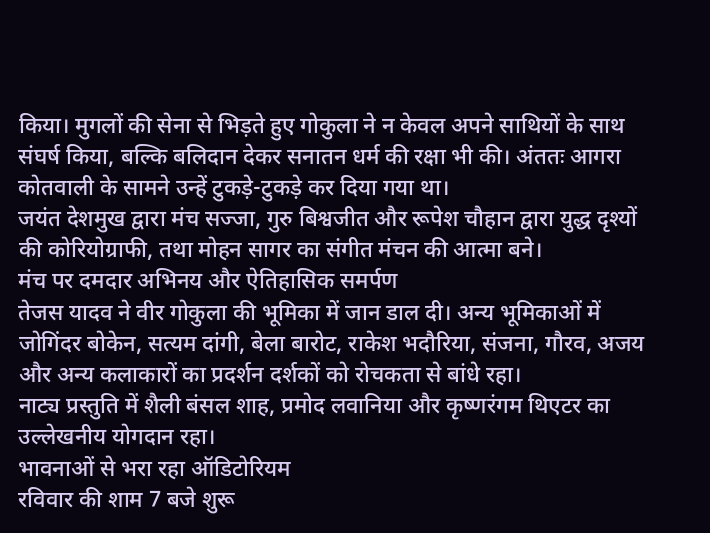किया। मुगलों की सेना से भिड़ते हुए गोकुला ने न केवल अपने साथियों के साथ संघर्ष किया, बल्कि बलिदान देकर सनातन धर्म की रक्षा भी की। अंततः आगरा कोतवाली के सामने उन्हें टुकड़े-टुकड़े कर दिया गया था।
जयंत देशमुख द्वारा मंच सज्जा, गुरु बिश्वजीत और रूपेश चौहान द्वारा युद्ध दृश्यों की कोरियोग्राफी, तथा मोहन सागर का संगीत मंचन की आत्मा बने।
मंच पर दमदार अभिनय और ऐतिहासिक समर्पण
तेजस यादव ने वीर गोकुला की भूमिका में जान डाल दी। अन्य भूमिकाओं में जोगिंदर बोकेन, सत्यम दांगी, बेला बारोट, राकेश भदौरिया, संजना, गौरव, अजय और अन्य कलाकारों का प्रदर्शन दर्शकों को रोचकता से बांधे रहा।
नाट्य प्रस्तुति में शैली बंसल शाह, प्रमोद लवानिया और कृष्णरंगम थिएटर का उल्लेखनीय योगदान रहा।
भावनाओं से भरा रहा ऑडिटोरियम
रविवार की शाम 7 बजे शुरू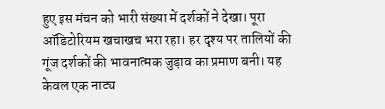हुए इस मंचन को भारी संख्या में दर्शकों ने देखा। पूरा ऑडिटोरियम खचाखच भरा रहा। हर दृश्य पर तालियों की गूंज दर्शकों की भावनात्मक जुड़ाव का प्रमाण बनी। यह केवल एक नाट्य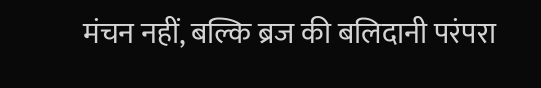मंचन नहीं, बल्कि ब्रज की बलिदानी परंपरा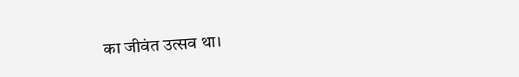का जीवंत उत्सव था।